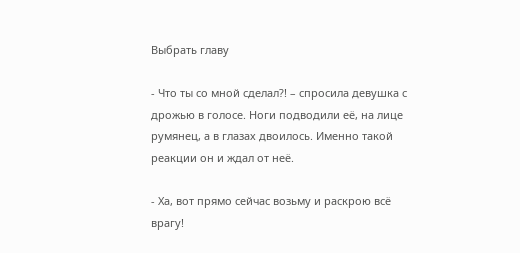Выбрать главу

- Что ты со мной сделал?! – спросила девушка с дрожью в голосе. Ноги подводили её, на лице румянец, а в глазах двоилось. Именно такой реакции он и ждал от неё.

- Ха, вот прямо сейчас возьму и раскрою всё врагу!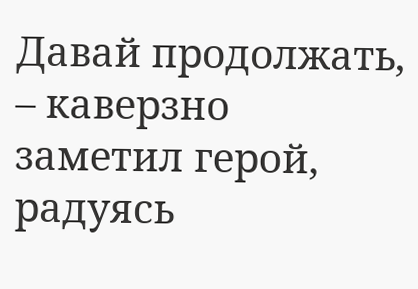Давай продолжать, – каверзно заметил герой, радуясь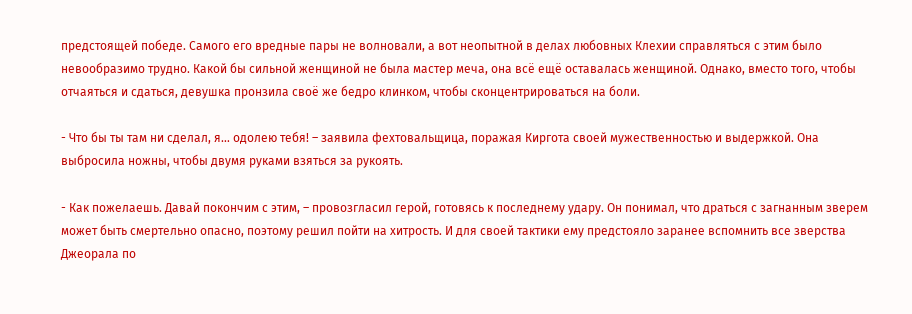предстоящей победе. Самого его вредные пары не волновали, а вот неопытной в делах любовных Клехии справляться с этим было невообразимо трудно. Какой бы сильной женщиной не была мастер меча, она всё ещё оставалась женщиной. Однако, вместо того, чтобы отчаяться и сдаться, девушка пронзила своё же бедро клинком, чтобы сконцентрироваться на боли.

- Что бы ты там ни сделал, я… одолею тебя! – заявила фехтовальщица, поражая Киргота своей мужественностью и выдержкой. Она выбросила ножны, чтобы двумя руками взяться за рукоять.

- Как пожелаешь. Давай покончим с этим, – провозгласил герой, готовясь к последнему удару. Он понимал, что драться с загнанным зверем может быть смертельно опасно, поэтому решил пойти на хитрость. И для своей тактики ему предстояло заранее вспомнить все зверства Джеорала по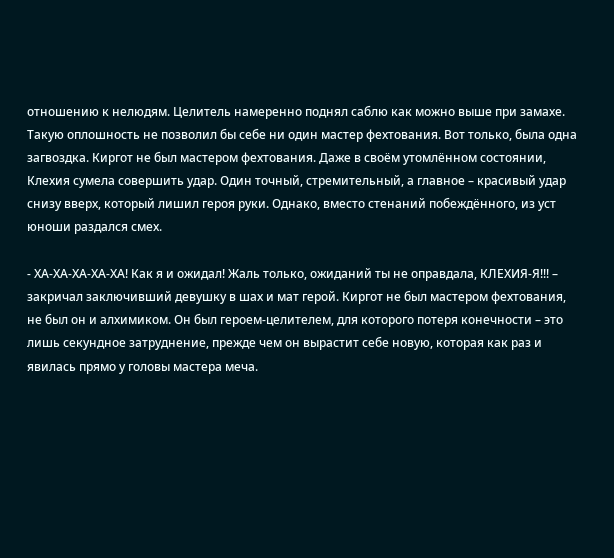отношению к нелюдям. Целитель намеренно поднял саблю как можно выше при замахе. Такую оплошность не позволил бы себе ни один мастер фехтования. Вот только, была одна загвоздка. Киргот не был мастером фехтования. Даже в своём утомлённом состоянии, Клехия сумела совершить удар. Один точный, стремительный, а главное – красивый удар снизу вверх, который лишил героя руки. Однако, вместо стенаний побеждённого, из уст юноши раздался смех.

- ХА-ХА-ХА-ХА-ХА! Как я и ожидал! Жаль только, ожиданий ты не оправдала, КЛЕХИЯ-Я!!! – закричал заключивший девушку в шах и мат герой. Киргот не был мастером фехтования, не был он и алхимиком. Он был героем-целителем, для которого потеря конечности – это лишь секундное затруднение, прежде чем он вырастит себе новую, которая как раз и явилась прямо у головы мастера меча.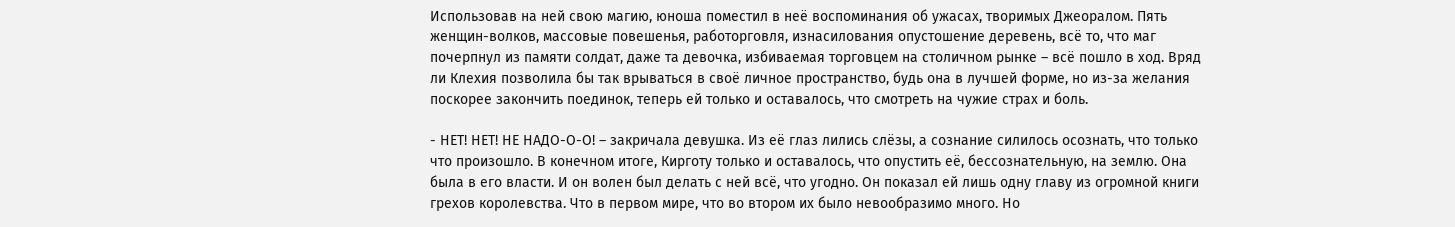Использовав на ней свою магию, юноша поместил в неё воспоминания об ужасах, творимых Джеоралом. Пять женщин-волков, массовые повешенья, работорговля, изнасилования опустошение деревень, всё то, что маг почерпнул из памяти солдат, даже та девочка, избиваемая торговцем на столичном рынке – всё пошло в ход. Вряд ли Клехия позволила бы так врываться в своё личное пространство, будь она в лучшей форме, но из-за желания поскорее закончить поединок, теперь ей только и оставалось, что смотреть на чужие страх и боль.

- НЕТ! НЕТ! НЕ НАДО-О-О! – закричала девушка. Из её глаз лились слёзы, а сознание силилось осознать, что только что произошло. В конечном итоге, Кирготу только и оставалось, что опустить её, бессознательную, на землю. Она была в его власти. И он волен был делать с ней всё, что угодно. Он показал ей лишь одну главу из огромной книги грехов королевства. Что в первом мире, что во втором их было невообразимо много. Но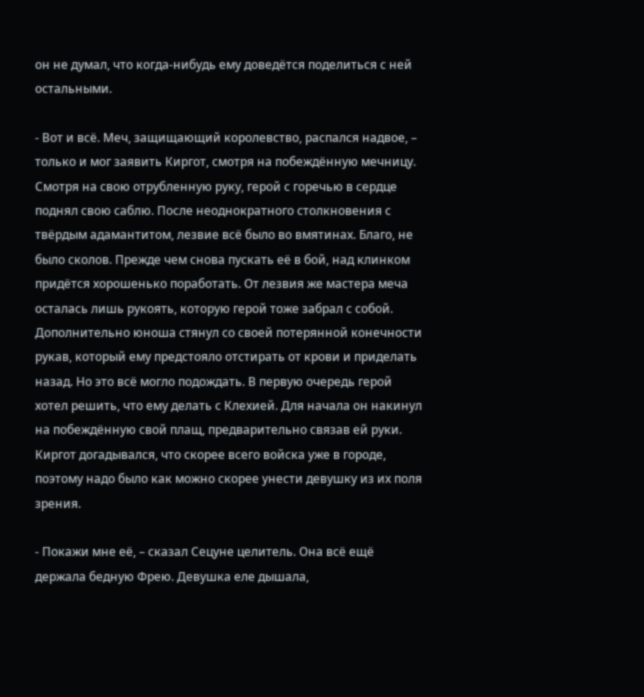он не думал, что когда-нибудь ему доведётся поделиться с ней остальными.

- Вот и всё. Меч, защищающий королевство, распался надвое, – только и мог заявить Киргот, смотря на побеждённую мечницу. Смотря на свою отрубленную руку, герой с горечью в сердце поднял свою саблю. После неоднократного столкновения с твёрдым адамантитом, лезвие всё было во вмятинах. Благо, не было сколов. Прежде чем снова пускать её в бой, над клинком придётся хорошенько поработать. От лезвия же мастера меча осталась лишь рукоять, которую герой тоже забрал с собой. Дополнительно юноша стянул со своей потерянной конечности рукав, который ему предстояло отстирать от крови и приделать назад. Но это всё могло подождать. В первую очередь герой хотел решить, что ему делать с Клехией. Для начала он накинул на побеждённую свой плащ, предварительно связав ей руки. Киргот догадывался, что скорее всего войска уже в городе, поэтому надо было как можно скорее унести девушку из их поля зрения.

- Покажи мне её, – сказал Сецуне целитель. Она всё ещё держала бедную Фрею. Девушка еле дышала,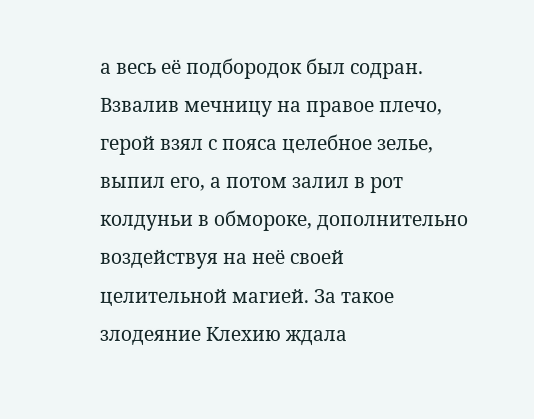а весь её подбородок был содран. Взвалив мечницу на правое плечо, герой взял с пояса целебное зелье, выпил его, а потом залил в рот колдуньи в обмороке, дополнительно воздействуя на неё своей целительной магией. За такое злодеяние Клехию ждала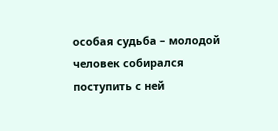особая судьба – молодой человек собирался поступить с ней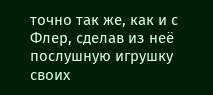точно так же, как и с Флер, сделав из неё послушную игрушку своих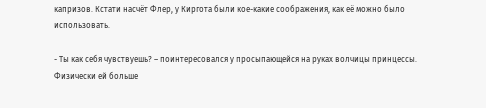капризов. Кстати насчёт Флер, у Киргота были кое-какие соображения, как её можно было использовать.

- Ты как себя чувствуешь? – поинтересовался у просыпающейся на руках волчицы принцессы. Физически ей больше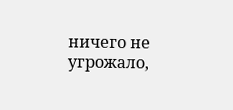ничего не угрожало,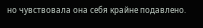но чувствовала она себя крайне подавлено.